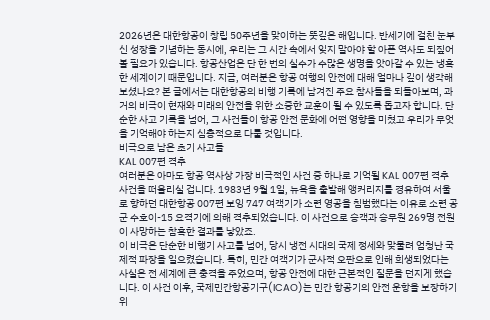2026년은 대한항공이 창립 50주년을 맞이하는 뜻깊은 해입니다. 반세기에 걸친 눈부신 성장을 기념하는 동시에, 우리는 그 시간 속에서 잊지 말아야 할 아픈 역사도 되짚어볼 필요가 있습니다. 항공산업은 단 한 번의 실수가 수많은 생명을 앗아갈 수 있는 냉혹한 세계이기 때문입니다. 지금, 여러분은 항공 여행의 안전에 대해 얼마나 깊이 생각해보셨나요? 본 글에서는 대한항공의 비행 기록에 남겨진 주요 참사들을 되돌아보며, 과거의 비극이 현재와 미래의 안전을 위한 소중한 교훈이 될 수 있도록 돕고자 합니다. 단순한 사고 기록을 넘어, 그 사건들이 항공 안전 문화에 어떤 영향을 미쳤고 우리가 무엇을 기억해야 하는지 심층적으로 다룰 것입니다.
비극으로 남은 초기 사고들
KAL 007편 격추
여러분은 아마도 항공 역사상 가장 비극적인 사건 중 하나로 기억될 KAL 007편 격추 사건을 떠올리실 겁니다. 1983년 9월 1일, 뉴욕을 출발해 앵커리지를 경유하여 서울로 향하던 대한항공 007편 보잉 747 여객기가 소련 영공을 침범했다는 이유로 소련 공군 수호이-15 요격기에 의해 격추되었습니다. 이 사건으로 승객과 승무원 269명 전원이 사망하는 참혹한 결과를 낳았죠.
이 비극은 단순한 비행기 사고를 넘어, 당시 냉전 시대의 국제 정세와 맞물려 엄청난 국제적 파장을 일으켰습니다. 특히, 민간 여객기가 군사적 오판으로 인해 희생되었다는 사실은 전 세계에 큰 충격을 주었으며, 항공 안전에 대한 근본적인 질문을 던지게 했습니다. 이 사건 이후, 국제민간항공기구(ICAO)는 민간 항공기의 안전 운항을 보장하기 위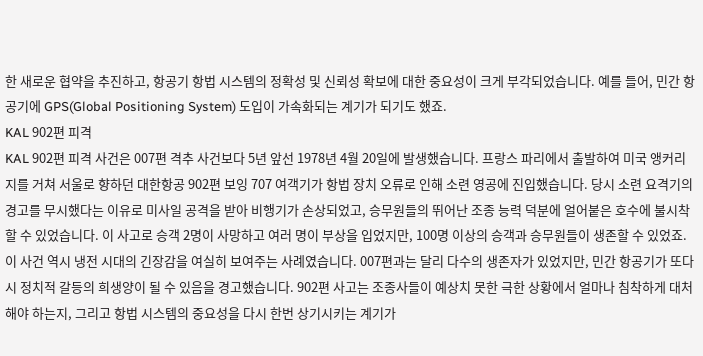한 새로운 협약을 추진하고, 항공기 항법 시스템의 정확성 및 신뢰성 확보에 대한 중요성이 크게 부각되었습니다. 예를 들어, 민간 항공기에 GPS(Global Positioning System) 도입이 가속화되는 계기가 되기도 했죠.
KAL 902편 피격
KAL 902편 피격 사건은 007편 격추 사건보다 5년 앞선 1978년 4월 20일에 발생했습니다. 프랑스 파리에서 출발하여 미국 앵커리지를 거쳐 서울로 향하던 대한항공 902편 보잉 707 여객기가 항법 장치 오류로 인해 소련 영공에 진입했습니다. 당시 소련 요격기의 경고를 무시했다는 이유로 미사일 공격을 받아 비행기가 손상되었고, 승무원들의 뛰어난 조종 능력 덕분에 얼어붙은 호수에 불시착할 수 있었습니다. 이 사고로 승객 2명이 사망하고 여러 명이 부상을 입었지만, 100명 이상의 승객과 승무원들이 생존할 수 있었죠.
이 사건 역시 냉전 시대의 긴장감을 여실히 보여주는 사례였습니다. 007편과는 달리 다수의 생존자가 있었지만, 민간 항공기가 또다시 정치적 갈등의 희생양이 될 수 있음을 경고했습니다. 902편 사고는 조종사들이 예상치 못한 극한 상황에서 얼마나 침착하게 대처해야 하는지, 그리고 항법 시스템의 중요성을 다시 한번 상기시키는 계기가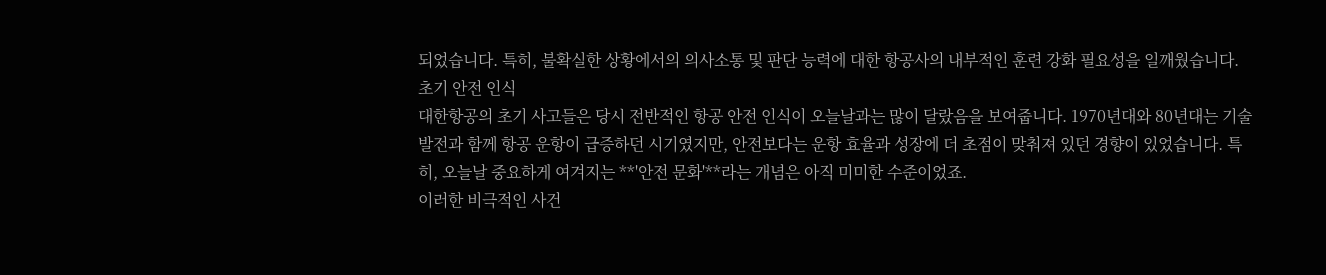되었습니다. 특히, 불확실한 상황에서의 의사소통 및 판단 능력에 대한 항공사의 내부적인 훈련 강화 필요성을 일깨웠습니다.
초기 안전 인식
대한항공의 초기 사고들은 당시 전반적인 항공 안전 인식이 오늘날과는 많이 달랐음을 보여줍니다. 1970년대와 80년대는 기술 발전과 함께 항공 운항이 급증하던 시기였지만, 안전보다는 운항 효율과 성장에 더 초점이 맞춰져 있던 경향이 있었습니다. 특히, 오늘날 중요하게 여겨지는 **'안전 문화'**라는 개념은 아직 미미한 수준이었죠.
이러한 비극적인 사건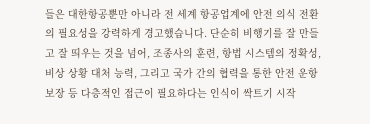들은 대한항공뿐만 아니라 전 세계 항공업계에 안전 의식 전환의 필요성을 강력하게 경고했습니다. 단순히 비행기를 잘 만들고 잘 띄우는 것을 넘어, 조종사의 훈련, 항법 시스템의 정확성, 비상 상황 대처 능력, 그리고 국가 간의 협력을 통한 안전 운항 보장 등 다층적인 접근이 필요하다는 인식이 싹트기 시작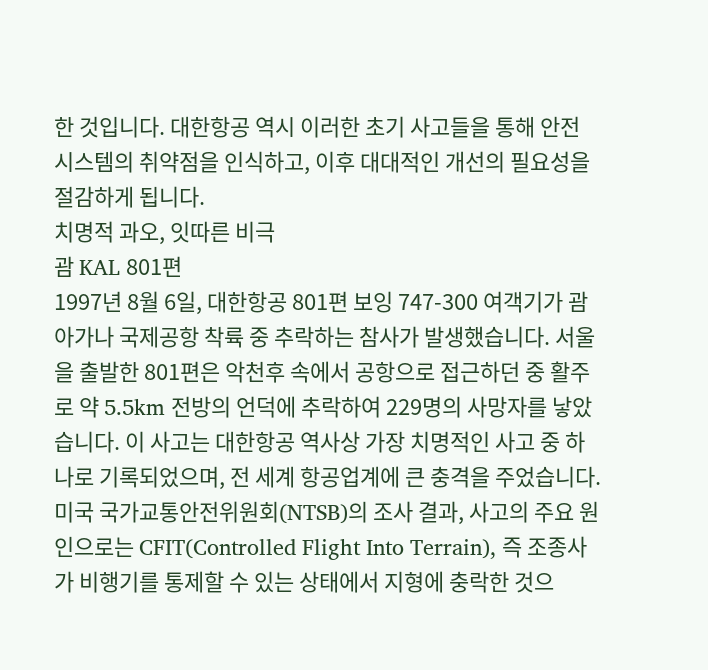한 것입니다. 대한항공 역시 이러한 초기 사고들을 통해 안전 시스템의 취약점을 인식하고, 이후 대대적인 개선의 필요성을 절감하게 됩니다.
치명적 과오, 잇따른 비극
괌 KAL 801편
1997년 8월 6일, 대한항공 801편 보잉 747-300 여객기가 괌 아가나 국제공항 착륙 중 추락하는 참사가 발생했습니다. 서울을 출발한 801편은 악천후 속에서 공항으로 접근하던 중 활주로 약 5.5km 전방의 언덕에 추락하여 229명의 사망자를 낳았습니다. 이 사고는 대한항공 역사상 가장 치명적인 사고 중 하나로 기록되었으며, 전 세계 항공업계에 큰 충격을 주었습니다.
미국 국가교통안전위원회(NTSB)의 조사 결과, 사고의 주요 원인으로는 CFIT(Controlled Flight Into Terrain), 즉 조종사가 비행기를 통제할 수 있는 상태에서 지형에 충락한 것으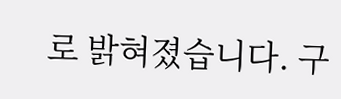로 밝혀졌습니다. 구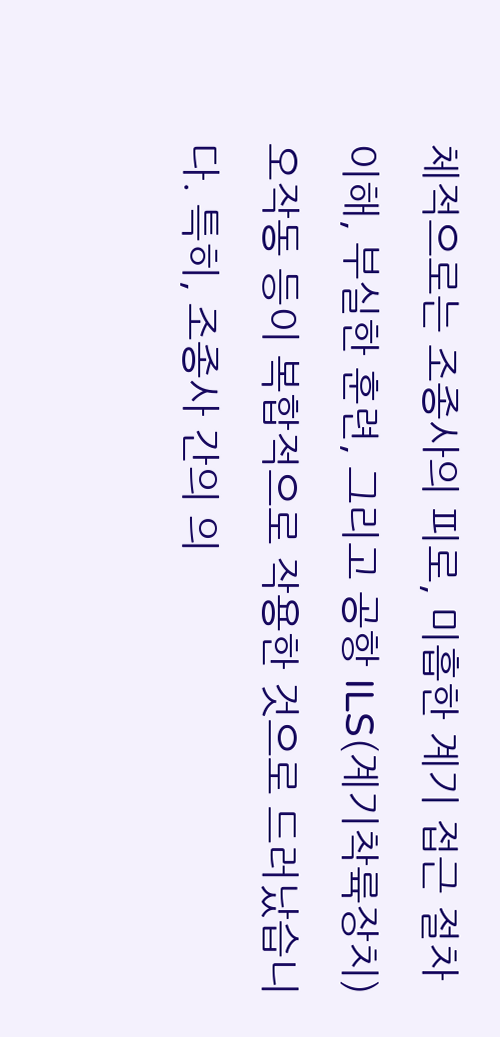체적으로는 조종사의 피로, 미흡한 계기 접근 절차 이해, 부실한 훈련, 그리고 공항 ILS(계기착륙장치) 오작동 등이 복합적으로 작용한 것으로 드러났습니다. 특히, 조종사 간의 의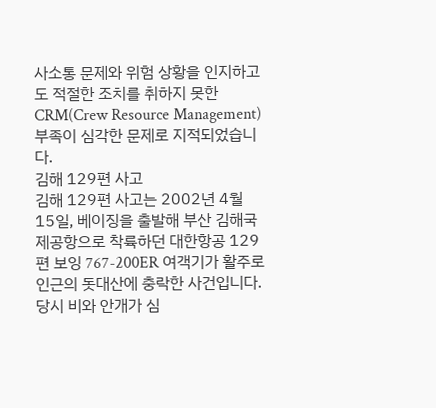사소통 문제와 위험 상황을 인지하고도 적절한 조치를 취하지 못한 CRM(Crew Resource Management) 부족이 심각한 문제로 지적되었습니다.
김해 129편 사고
김해 129편 사고는 2002년 4월 15일, 베이징을 출발해 부산 김해국제공항으로 착륙하던 대한항공 129편 보잉 767-200ER 여객기가 활주로 인근의 돗대산에 충락한 사건입니다. 당시 비와 안개가 심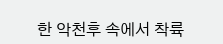한 악천후 속에서 착륙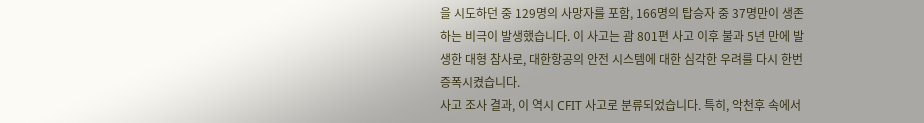을 시도하던 중 129명의 사망자를 포함, 166명의 탑승자 중 37명만이 생존하는 비극이 발생했습니다. 이 사고는 괌 801편 사고 이후 불과 5년 만에 발생한 대형 참사로, 대한항공의 안전 시스템에 대한 심각한 우려를 다시 한번 증폭시켰습니다.
사고 조사 결과, 이 역시 CFIT 사고로 분류되었습니다. 특히, 악천후 속에서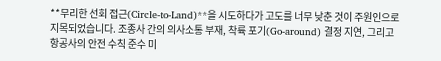**무리한 선회 접근(Circle-to-Land)**을 시도하다가 고도를 너무 낮춘 것이 주원인으로 지목되었습니다. 조종사 간의 의사소통 부재, 착륙 포기(Go-around) 결정 지연, 그리고 항공사의 안전 수칙 준수 미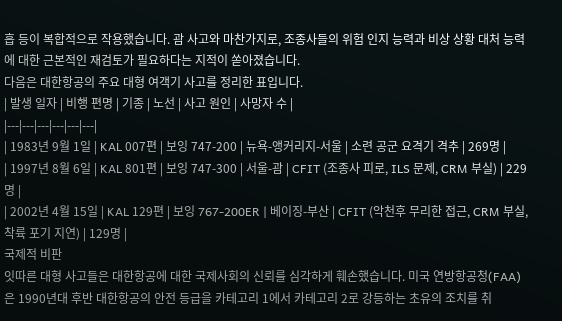흡 등이 복합적으로 작용했습니다. 괌 사고와 마찬가지로, 조종사들의 위험 인지 능력과 비상 상황 대처 능력에 대한 근본적인 재검토가 필요하다는 지적이 쏟아졌습니다.
다음은 대한항공의 주요 대형 여객기 사고를 정리한 표입니다.
| 발생 일자 | 비행 편명 | 기종 | 노선 | 사고 원인 | 사망자 수 |
|---|---|---|---|---|---|
| 1983년 9월 1일 | KAL 007편 | 보잉 747-200 | 뉴욕-앵커리지-서울 | 소련 공군 요격기 격추 | 269명 |
| 1997년 8월 6일 | KAL 801편 | 보잉 747-300 | 서울-괌 | CFIT (조종사 피로, ILS 문제, CRM 부실) | 229명 |
| 2002년 4월 15일 | KAL 129편 | 보잉 767-200ER | 베이징-부산 | CFIT (악천후 무리한 접근, CRM 부실, 착륙 포기 지연) | 129명 |
국제적 비판
잇따른 대형 사고들은 대한항공에 대한 국제사회의 신뢰를 심각하게 훼손했습니다. 미국 연방항공청(FAA)은 1990년대 후반 대한항공의 안전 등급을 카테고리 1에서 카테고리 2로 강등하는 초유의 조치를 취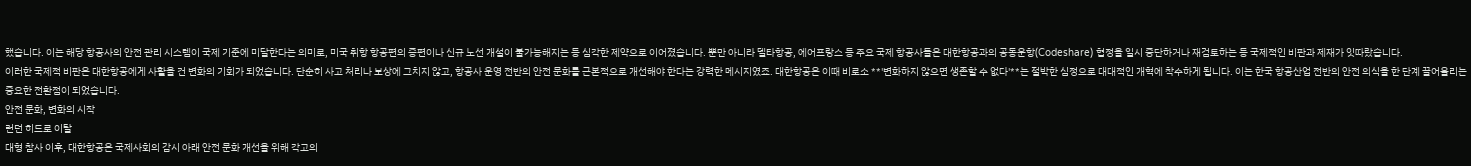했습니다. 이는 해당 항공사의 안전 관리 시스템이 국제 기준에 미달한다는 의미로, 미국 취항 항공편의 증편이나 신규 노선 개설이 불가능해지는 등 심각한 제약으로 이어졌습니다. 뿐만 아니라 델타항공, 에어프랑스 등 주요 국제 항공사들은 대한항공과의 공동운항(Codeshare) 협정을 일시 중단하거나 재검토하는 등 국제적인 비판과 제재가 잇따랐습니다.
이러한 국제적 비판은 대한항공에게 사활을 건 변화의 기회가 되었습니다. 단순히 사고 처리나 보상에 그치지 않고, 항공사 운영 전반의 안전 문화를 근본적으로 개선해야 한다는 강력한 메시지였죠. 대한항공은 이때 비로소 **'변화하지 않으면 생존할 수 없다'**는 절박한 심정으로 대대적인 개혁에 착수하게 됩니다. 이는 한국 항공산업 전반의 안전 의식을 한 단계 끌어올리는 중요한 전환점이 되었습니다.
안전 문화, 변화의 시작
런던 히드로 이탈
대형 참사 이후, 대한항공은 국제사회의 감시 아래 안전 문화 개선을 위해 각고의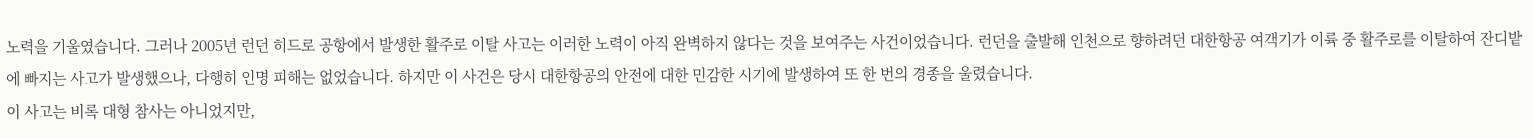노력을 기울였습니다. 그러나 2005년 런던 히드로 공항에서 발생한 활주로 이탈 사고는 이러한 노력이 아직 완벽하지 않다는 것을 보여주는 사건이었습니다. 런던을 출발해 인천으로 향하려던 대한항공 여객기가 이륙 중 활주로를 이탈하여 잔디밭에 빠지는 사고가 발생했으나, 다행히 인명 피해는 없었습니다. 하지만 이 사건은 당시 대한항공의 안전에 대한 민감한 시기에 발생하여 또 한 번의 경종을 울렸습니다.
이 사고는 비록 대형 참사는 아니었지만,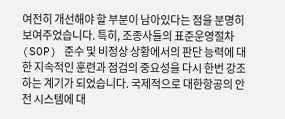여전히 개선해야 할 부분이 남아있다는 점을 분명히 보여주었습니다. 특히, 조종사들의 표준운영절차(SOP) 준수 및 비정상 상황에서의 판단 능력에 대한 지속적인 훈련과 점검의 중요성을 다시 한번 강조하는 계기가 되었습니다. 국제적으로 대한항공의 안전 시스템에 대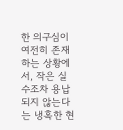한 의구심이 여전히 존재하는 상황에서, 작은 실수조차 용납되지 않는다는 냉혹한 현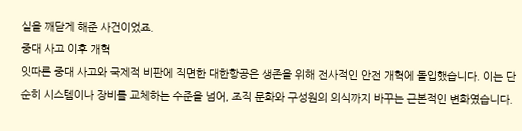실을 깨닫게 해준 사건이었죠.
중대 사고 이후 개혁
잇따른 중대 사고와 국제적 비판에 직면한 대한항공은 생존을 위해 전사적인 안전 개혁에 돌입했습니다. 이는 단순히 시스템이나 장비를 교체하는 수준을 넘어, 조직 문화와 구성원의 의식까지 바꾸는 근본적인 변화였습니다.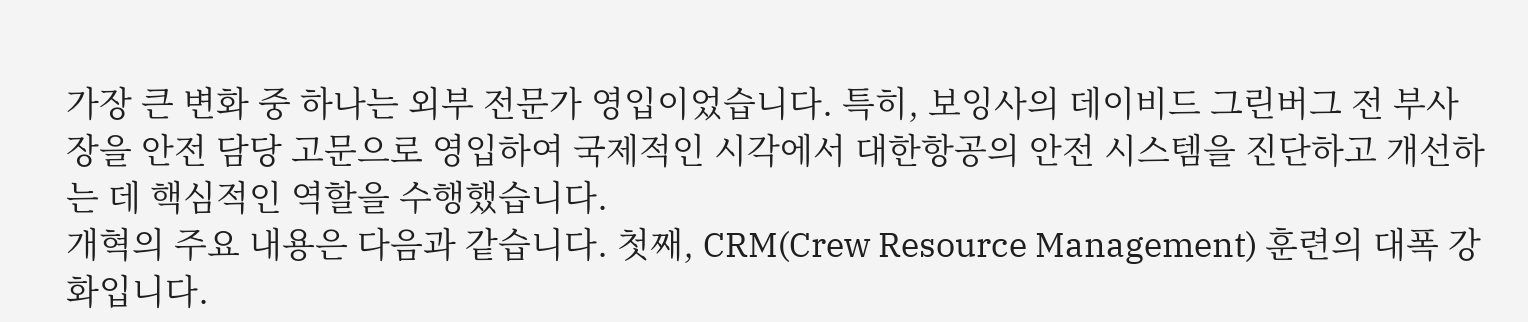가장 큰 변화 중 하나는 외부 전문가 영입이었습니다. 특히, 보잉사의 데이비드 그린버그 전 부사장을 안전 담당 고문으로 영입하여 국제적인 시각에서 대한항공의 안전 시스템을 진단하고 개선하는 데 핵심적인 역할을 수행했습니다.
개혁의 주요 내용은 다음과 같습니다. 첫째, CRM(Crew Resource Management) 훈련의 대폭 강화입니다.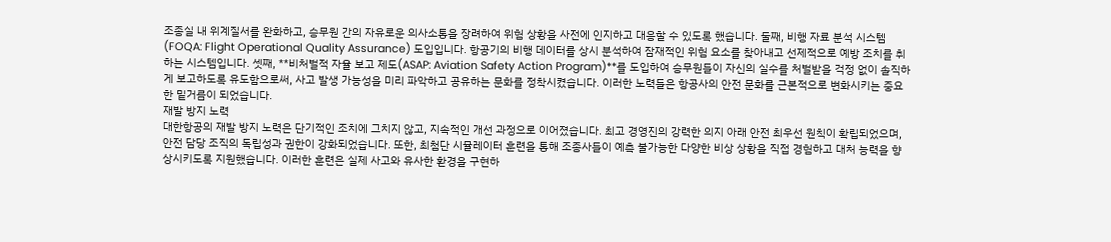조종실 내 위계질서를 완화하고, 승무원 간의 자유로운 의사소통을 장려하여 위험 상황을 사전에 인지하고 대응할 수 있도록 했습니다. 둘째, 비행 자료 분석 시스템(FOQA: Flight Operational Quality Assurance) 도입입니다. 항공기의 비행 데이터를 상시 분석하여 잠재적인 위험 요소를 찾아내고 선제적으로 예방 조치를 취하는 시스템입니다. 셋째, **비처벌적 자율 보고 제도(ASAP: Aviation Safety Action Program)**를 도입하여 승무원들이 자신의 실수를 처벌받을 걱정 없이 솔직하게 보고하도록 유도함으로써, 사고 발생 가능성을 미리 파악하고 공유하는 문화를 정착시켰습니다. 이러한 노력들은 항공사의 안전 문화를 근본적으로 변화시키는 중요한 밑거름이 되었습니다.
재발 방지 노력
대한항공의 재발 방지 노력은 단기적인 조치에 그치지 않고, 지속적인 개선 과정으로 이어졌습니다. 최고 경영진의 강력한 의지 아래 안전 최우선 원칙이 확립되었으며, 안전 담당 조직의 독립성과 권한이 강화되었습니다. 또한, 최첨단 시뮬레이터 훈련을 통해 조종사들이 예측 불가능한 다양한 비상 상황을 직접 경험하고 대처 능력을 향상시키도록 지원했습니다. 이러한 훈련은 실제 사고와 유사한 환경을 구현하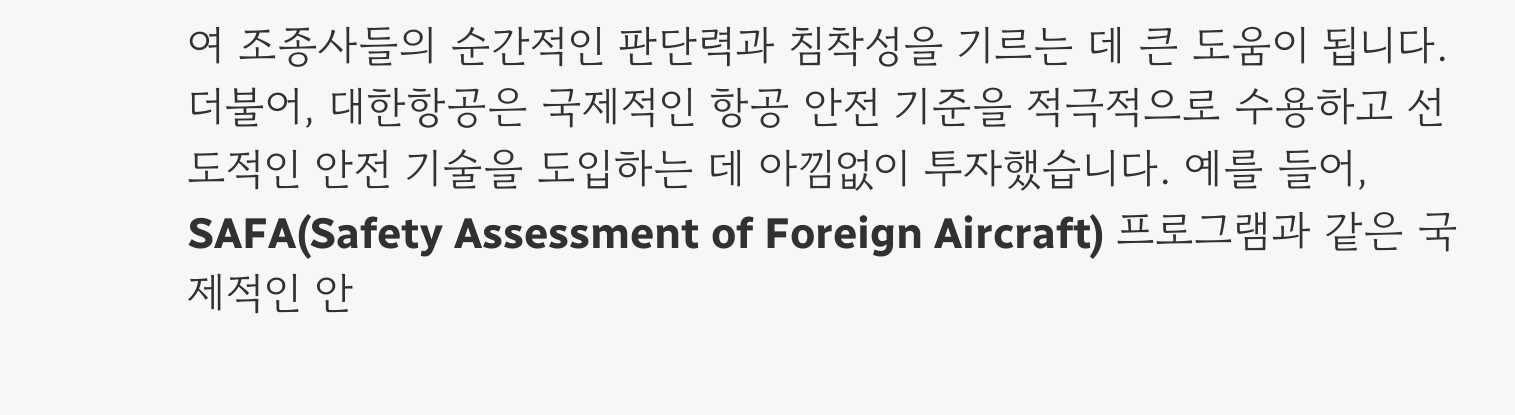여 조종사들의 순간적인 판단력과 침착성을 기르는 데 큰 도움이 됩니다.
더불어, 대한항공은 국제적인 항공 안전 기준을 적극적으로 수용하고 선도적인 안전 기술을 도입하는 데 아낌없이 투자했습니다. 예를 들어, SAFA(Safety Assessment of Foreign Aircraft) 프로그램과 같은 국제적인 안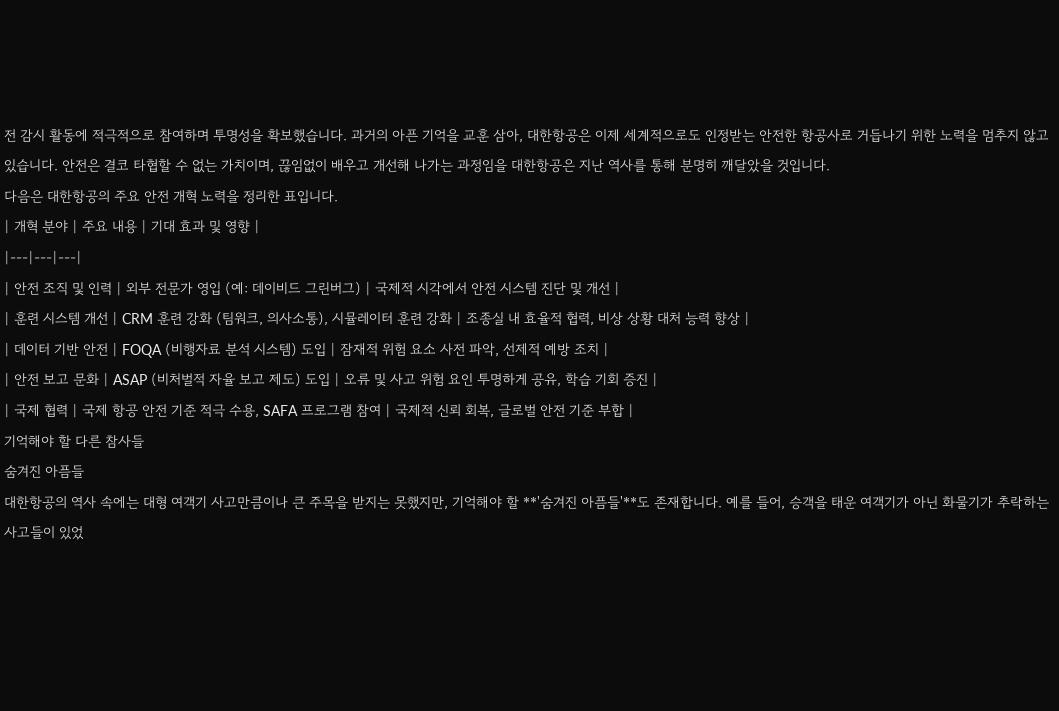전 감시 활동에 적극적으로 참여하며 투명성을 확보했습니다. 과거의 아픈 기억을 교훈 삼아, 대한항공은 이제 세계적으로도 인정받는 안전한 항공사로 거듭나기 위한 노력을 멈추지 않고 있습니다. 안전은 결코 타협할 수 없는 가치이며, 끊임없이 배우고 개선해 나가는 과정임을 대한항공은 지난 역사를 통해 분명히 깨달았을 것입니다.
다음은 대한항공의 주요 안전 개혁 노력을 정리한 표입니다.
| 개혁 분야 | 주요 내용 | 기대 효과 및 영향 |
|---|---|---|
| 안전 조직 및 인력 | 외부 전문가 영입 (예: 데이비드 그린버그) | 국제적 시각에서 안전 시스템 진단 및 개선 |
| 훈련 시스템 개선 | CRM 훈련 강화 (팀워크, 의사소통), 시뮬레이터 훈련 강화 | 조종실 내 효율적 협력, 비상 상황 대처 능력 향상 |
| 데이터 기반 안전 | FOQA (비행자료 분석 시스템) 도입 | 잠재적 위험 요소 사전 파악, 선제적 예방 조치 |
| 안전 보고 문화 | ASAP (비처벌적 자율 보고 제도) 도입 | 오류 및 사고 위험 요인 투명하게 공유, 학습 기회 증진 |
| 국제 협력 | 국제 항공 안전 기준 적극 수용, SAFA 프로그램 참여 | 국제적 신뢰 회복, 글로벌 안전 기준 부합 |
기억해야 할 다른 참사들
숨겨진 아픔들
대한항공의 역사 속에는 대형 여객기 사고만큼이나 큰 주목을 받지는 못했지만, 기억해야 할 **'숨겨진 아픔들'**도 존재합니다. 예를 들어, 승객을 태운 여객기가 아닌 화물기가 추락하는 사고들이 있었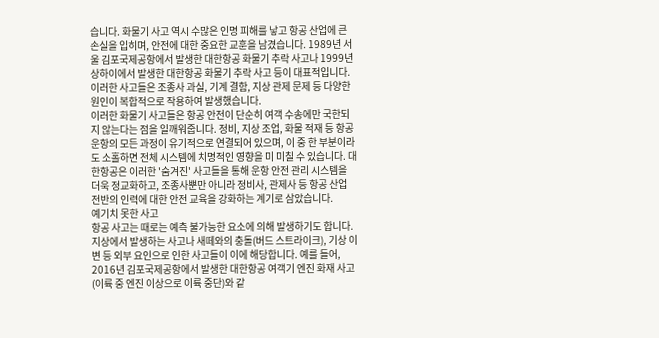습니다. 화물기 사고 역시 수많은 인명 피해를 낳고 항공 산업에 큰 손실을 입히며, 안전에 대한 중요한 교훈을 남겼습니다. 1989년 서울 김포국제공항에서 발생한 대한항공 화물기 추락 사고나 1999년 상하이에서 발생한 대한항공 화물기 추락 사고 등이 대표적입니다. 이러한 사고들은 조종사 과실, 기계 결함, 지상 관제 문제 등 다양한 원인이 복합적으로 작용하여 발생했습니다.
이러한 화물기 사고들은 항공 안전이 단순히 여객 수송에만 국한되지 않는다는 점을 일깨워줍니다. 정비, 지상 조업, 화물 적재 등 항공 운항의 모든 과정이 유기적으로 연결되어 있으며, 이 중 한 부분이라도 소홀하면 전체 시스템에 치명적인 영향을 미 미칠 수 있습니다. 대한항공은 이러한 '숨겨진' 사고들을 통해 운항 안전 관리 시스템을 더욱 정교화하고, 조종사뿐만 아니라 정비사, 관제사 등 항공 산업 전반의 인력에 대한 안전 교육을 강화하는 계기로 삼았습니다.
예기치 못한 사고
항공 사고는 때로는 예측 불가능한 요소에 의해 발생하기도 합니다. 지상에서 발생하는 사고나 새떼와의 충돌(버드 스트라이크), 기상 이변 등 외부 요인으로 인한 사고들이 이에 해당합니다. 예를 들어, 2016년 김포국제공항에서 발생한 대한항공 여객기 엔진 화재 사고(이륙 중 엔진 이상으로 이륙 중단)와 같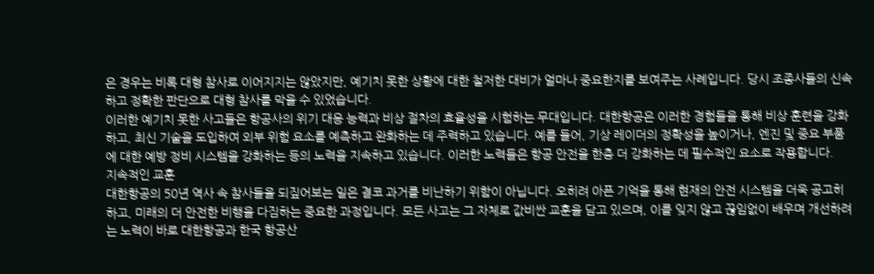은 경우는 비록 대형 참사로 이어지지는 않았지만, 예기치 못한 상황에 대한 철저한 대비가 얼마나 중요한지를 보여주는 사례입니다. 당시 조종사들의 신속하고 정확한 판단으로 대형 참사를 막을 수 있었습니다.
이러한 예기치 못한 사고들은 항공사의 위기 대응 능력과 비상 절차의 효율성을 시험하는 무대입니다. 대한항공은 이러한 경험들을 통해 비상 훈련을 강화하고, 최신 기술을 도입하여 외부 위험 요소를 예측하고 완화하는 데 주력하고 있습니다. 예를 들어, 기상 레이더의 정확성을 높이거나, 엔진 및 중요 부품에 대한 예방 정비 시스템을 강화하는 등의 노력을 지속하고 있습니다. 이러한 노력들은 항공 안전을 한층 더 강화하는 데 필수적인 요소로 작용합니다.
지속적인 교훈
대한항공의 50년 역사 속 참사들을 되짚어보는 일은 결코 과거를 비난하기 위함이 아닙니다. 오히려 아픈 기억을 통해 현재의 안전 시스템을 더욱 공고히 하고, 미래의 더 안전한 비행을 다짐하는 중요한 과정입니다. 모든 사고는 그 자체로 값비싼 교훈을 담고 있으며, 이를 잊지 않고 끊임없이 배우며 개선하려는 노력이 바로 대한항공과 한국 항공산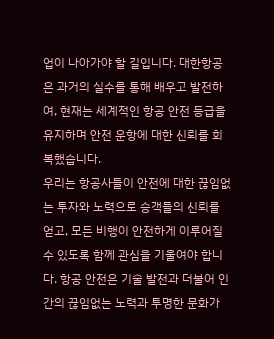업이 나아가야 할 길입니다. 대한항공은 과거의 실수를 통해 배우고 발전하여, 현재는 세계적인 항공 안전 등급을 유지하며 안전 운항에 대한 신뢰를 회복했습니다.
우리는 항공사들이 안전에 대한 끊임없는 투자와 노력으로 승객들의 신뢰를 얻고, 모든 비행이 안전하게 이루어질 수 있도록 함께 관심을 기울여야 합니다. 항공 안전은 기술 발전과 더불어 인간의 끊임없는 노력과 투명한 문화가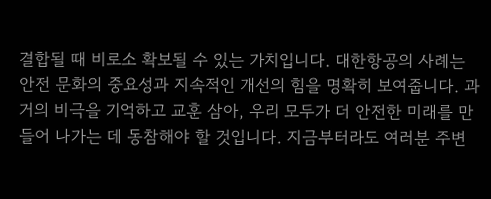결합될 때 비로소 확보될 수 있는 가치입니다. 대한항공의 사례는 안전 문화의 중요성과 지속적인 개선의 힘을 명확히 보여줍니다. 과거의 비극을 기억하고 교훈 삼아, 우리 모두가 더 안전한 미래를 만들어 나가는 데 동참해야 할 것입니다. 지금부터라도 여러분 주변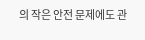의 작은 안전 문제에도 관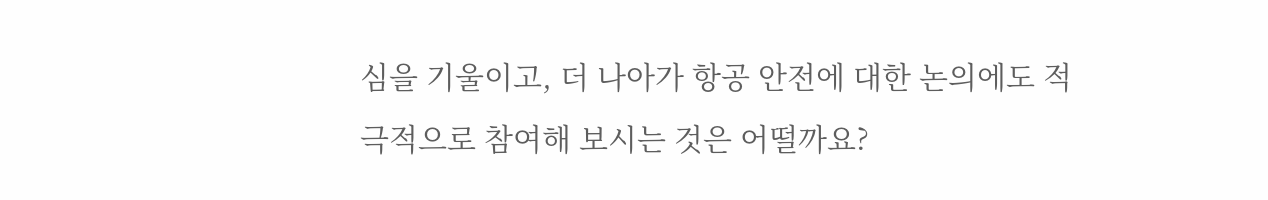심을 기울이고, 더 나아가 항공 안전에 대한 논의에도 적극적으로 참여해 보시는 것은 어떨까요?